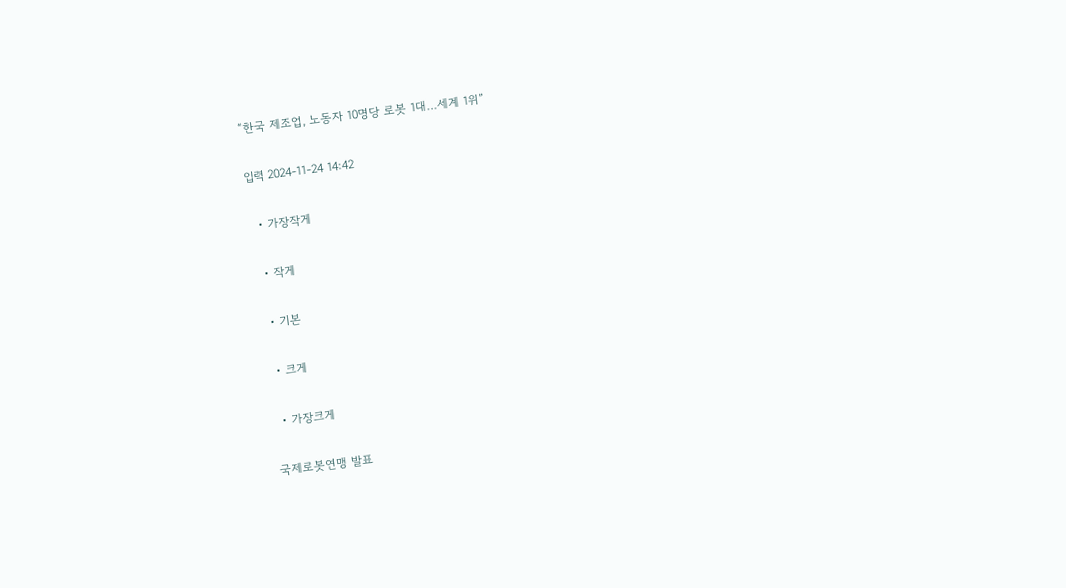“한국 제조업, 노동자 10명당 로봇 1대…세계 1위”

입력 2024-11-24 14:42

  • 가장작게

  • 작게

  • 기본

  • 크게

  • 가장크게

국제로봇연맹 발표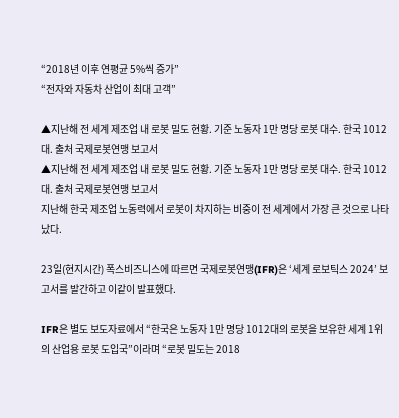“2018년 이후 연평균 5%씩 증가”
“전자와 자동차 산업이 최대 고객”

▲지난해 전 세계 제조업 내 로봇 밀도 현황. 기준 노동자 1만 명당 로봇 대수. 한국 1012대. 출처 국제로봇연맹 보고서
▲지난해 전 세계 제조업 내 로봇 밀도 현황. 기준 노동자 1만 명당 로봇 대수. 한국 1012대. 출처 국제로봇연맹 보고서
지난해 한국 제조업 노동력에서 로봇이 차지하는 비중이 전 세계에서 가장 큰 것으로 나타났다.

23일(현지시간) 폭스비즈니스에 따르면 국제로봇연맹(IFR)은 ‘세계 로보틱스 2024’ 보고서를 발간하고 이같이 발표했다.

IFR은 별도 보도자료에서 “한국은 노동자 1만 명당 1012대의 로봇을 보유한 세계 1위의 산업용 로봇 도입국”이라며 “로봇 밀도는 2018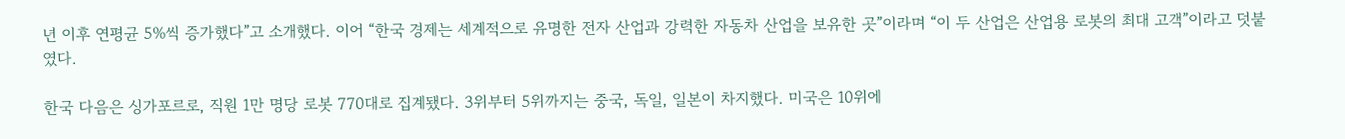년 이후 연평균 5%씩 증가했다”고 소개했다. 이어 “한국 경제는 세계적으로 유명한 전자 산업과 강력한 자동차 산업을 보유한 곳”이라며 “이 두 산업은 산업용 로봇의 최대 고객”이라고 덧붙였다.

한국 다음은 싱가포르로, 직원 1만 명당 로봇 770대로 집계됐다. 3위부터 5위까지는 중국, 독일, 일본이 차지했다. 미국은 10위에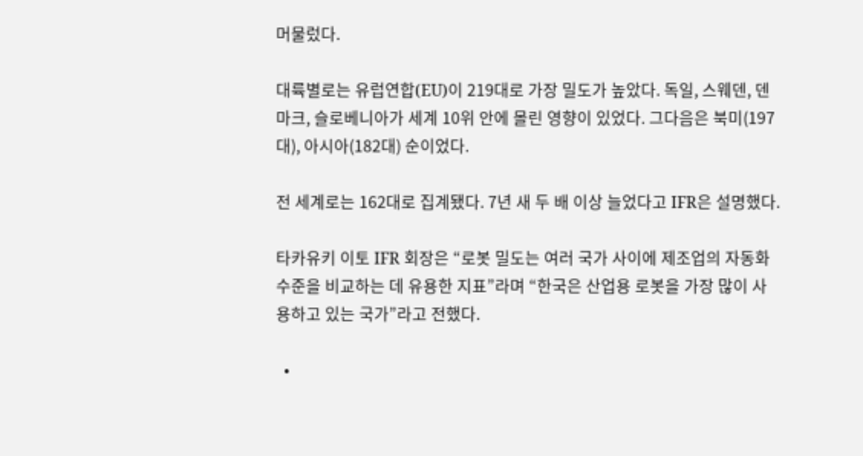머물렀다.

대륙별로는 유럽연합(EU)이 219대로 가장 밀도가 높았다. 독일, 스웨덴, 덴마크, 슬로베니아가 세계 10위 안에 몰린 영향이 있었다. 그다음은 북미(197대), 아시아(182대) 순이었다.

전 세계로는 162대로 집계됐다. 7년 새 두 배 이상 늘었다고 IFR은 설명했다.

타카유키 이토 IFR 회장은 “로봇 밀도는 여러 국가 사이에 제조업의 자동화 수준을 비교하는 데 유용한 지표”라며 “한국은 산업용 로봇을 가장 많이 사용하고 있는 국가”라고 전했다.

  •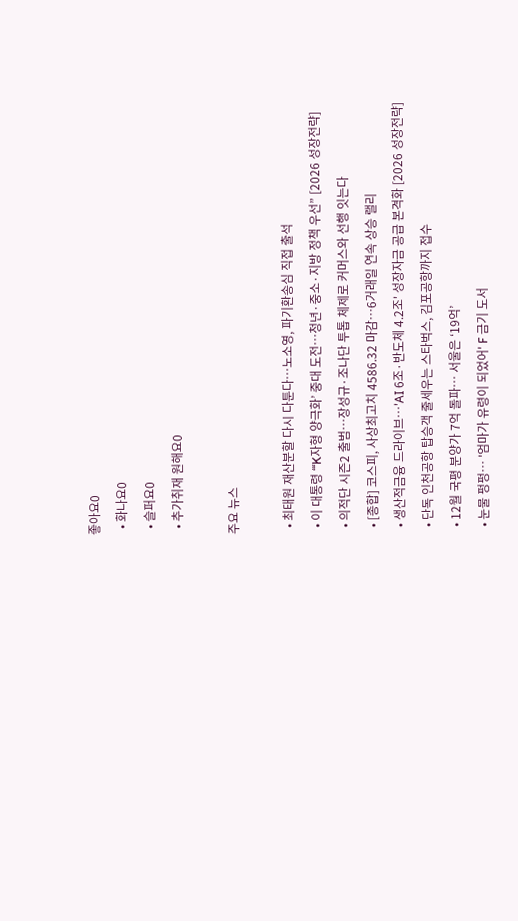좋아요0
  • 화나요0
  • 슬퍼요0
  • 추가취재 원해요0

주요 뉴스

  • 최태원 재산분할 다시 다툰다…노소영, 파기환송심 직접 출석
  • 이 대통령 “‘K자형 양극화’ 중대 도전…청년·중소·지방 정책 우선” [2026 성장전략]
  • 의적단 시즌2 출범…장성규·조나단 투톱 체제로 커머스와 선행 잇는다
  • [종합] 코스피, 사상최고치 4586.32 마감⋯6거래일 연속 상승 랠리
  • 생산적금융 드라이브…'AI 6조·반도체 4.2조' 성장자금 공급 본격화 [2026 성장전략]
  • 단독 인천공항 탑승객 줄세우는 스타벅스, 김포공항까지 접수
  • 12월 국평 분양가 7억 돌파… 서울은 ‘19억’
  • 눈물 펑펑… '엄마가 유령이 되었어' F 금기 도서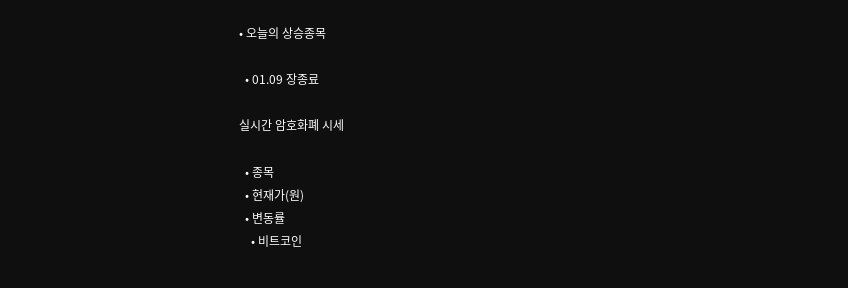• 오늘의 상승종목

  • 01.09 장종료

실시간 암호화폐 시세

  • 종목
  • 현재가(원)
  • 변동률
    • 비트코인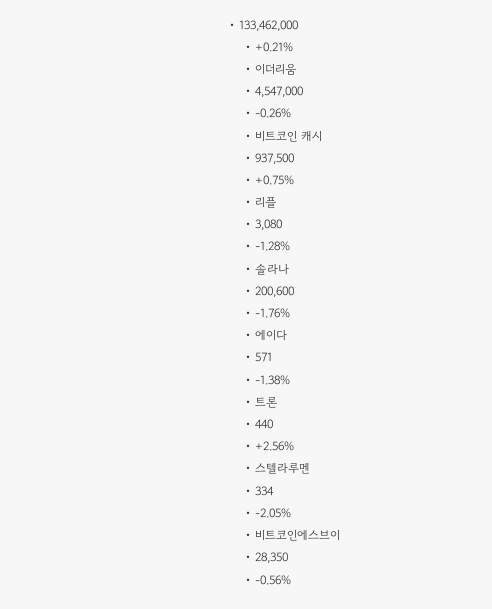• 133,462,000
    • +0.21%
    • 이더리움
    • 4,547,000
    • -0.26%
    • 비트코인 캐시
    • 937,500
    • +0.75%
    • 리플
    • 3,080
    • -1.28%
    • 솔라나
    • 200,600
    • -1.76%
    • 에이다
    • 571
    • -1.38%
    • 트론
    • 440
    • +2.56%
    • 스텔라루멘
    • 334
    • -2.05%
    • 비트코인에스브이
    • 28,350
    • -0.56%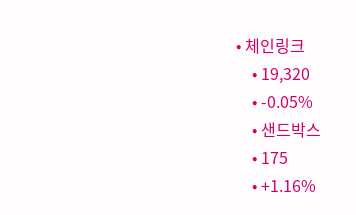• 체인링크
    • 19,320
    • -0.05%
    • 샌드박스
    • 175
    • +1.16%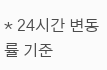* 24시간 변동률 기준